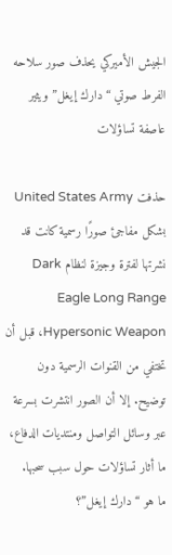الجيش الأميركي يحذف صور سلاحه الفرط صوتي “دارك إيغل” ويثير عاصفة تساؤلات

حذفت United States Army بشكل مفاجئ صورًا رسمية كانت قد نشرتها لفترة وجيزة لنظام Dark Eagle Long Range Hypersonic Weapon، قبل أن تختفي من القنوات الرسمية دون توضيح. إلا أن الصور انتشرت بسرعة عبر وسائل التواصل ومنتديات الدفاع، ما أثار تساؤلات حول سبب سحبها.
ما هو “دارك إيغل”؟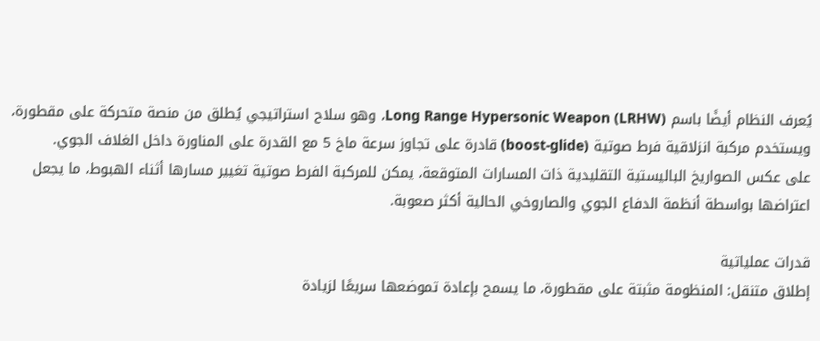يُعرف النظام أيضًا باسم Long Range Hypersonic Weapon (LRHW)، وهو سلاح استراتيجي يُطلق من منصة متحركة على مقطورة، ويستخدم مركبة انزلاقية فرط صوتية (boost-glide) قادرة على تجاوز سرعة ماخ 5 مع القدرة على المناورة داخل الغلاف الجوي.
على عكس الصواريخ الباليستية التقليدية ذات المسارات المتوقعة، يمكن للمركبة الفرط صوتية تغيير مسارها أثناء الهبوط، ما يجعل اعتراضها بواسطة أنظمة الدفاع الجوي والصاروخي الحالية أكثر صعوبة.

قدرات عملياتية
إطلاق متنقل: المنظومة مثبتة على مقطورة، ما يسمح بإعادة تموضعها سريعًا لزيادة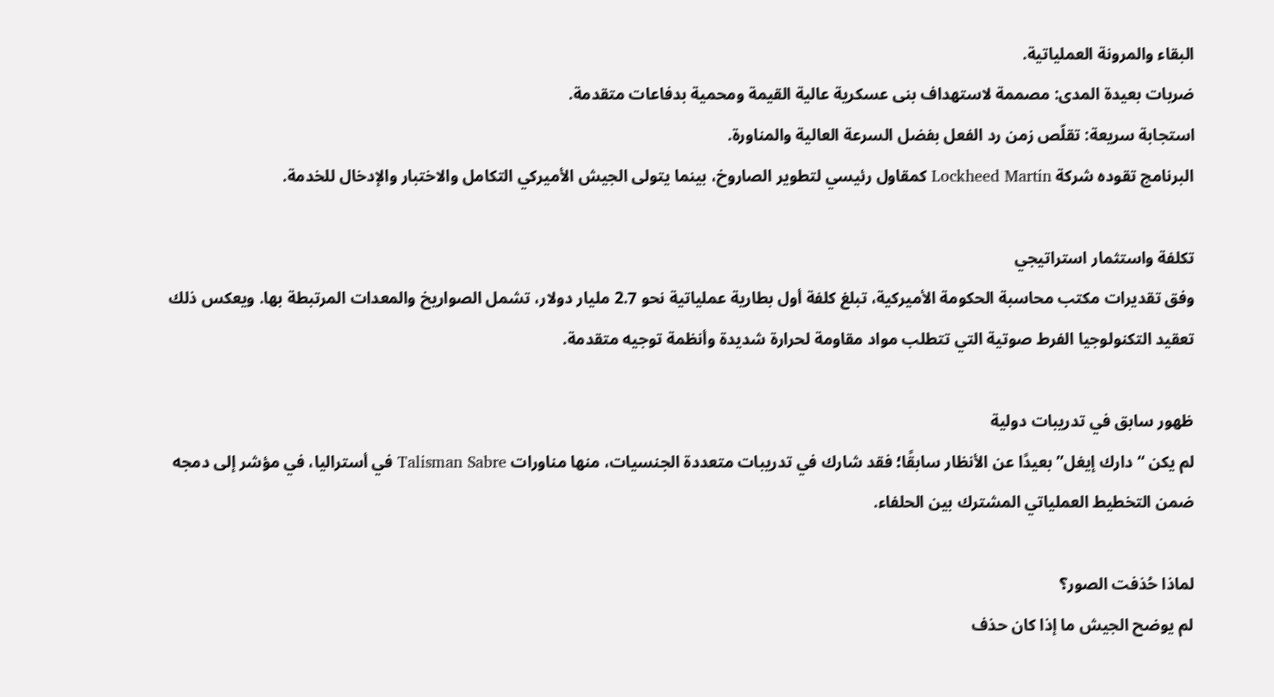البقاء والمرونة العملياتية.
ضربات بعيدة المدى: مصممة لاستهداف بنى عسكرية عالية القيمة ومحمية بدفاعات متقدمة.
استجابة سريعة: تقلّص زمن رد الفعل بفضل السرعة العالية والمناورة.
البرنامج تقوده شركة Lockheed Martin كمقاول رئيسي لتطوير الصاروخ، بينما يتولى الجيش الأميركي التكامل والاختبار والإدخال للخدمة.

تكلفة واستثمار استراتيجي
وفق تقديرات مكتب محاسبة الحكومة الأميركية، تبلغ كلفة أول بطارية عملياتية نحو 2.7 مليار دولار، تشمل الصواريخ والمعدات المرتبطة بها. ويعكس ذلك تعقيد التكنولوجيا الفرط صوتية التي تتطلب مواد مقاومة لحرارة شديدة وأنظمة توجيه متقدمة.

ظهور سابق في تدريبات دولية
لم يكن “دارك إيغل” بعيدًا عن الأنظار سابقًا؛ فقد شارك في تدريبات متعددة الجنسيات، منها مناورات Talisman Sabre في أستراليا، في مؤشر إلى دمجه ضمن التخطيط العملياتي المشترك بين الحلفاء.

لماذا حُذفت الصور؟
لم يوضح الجيش ما إذا كان حذف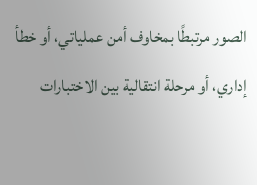الصور مرتبطًا بمخاوف أمن عملياتي، أو خطأ إداري، أو مرحلة انتقالية بين الاختبارات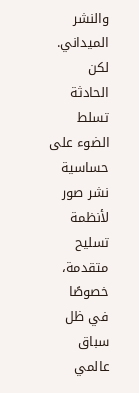والنشر الميداني. لكن الحادثة تسلط الضوء على حساسية نشر صور لأنظمة تسليح متقدمة، خصوصًا في ظل سباق عالمي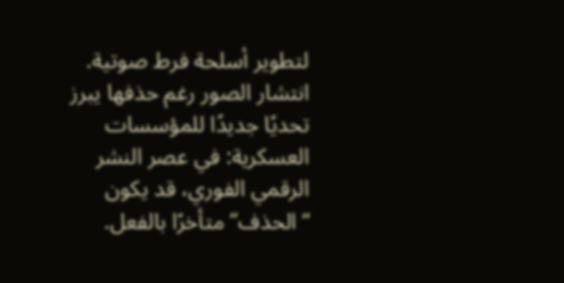لتطوير أسلحة فرط صوتية.
انتشار الصور رغم حذفها يبرز تحديًا جديدًا للمؤسسات العسكرية: في عصر النشر الرقمي الفوري، قد يكون “الحذف” متأخرًا بالفعل.